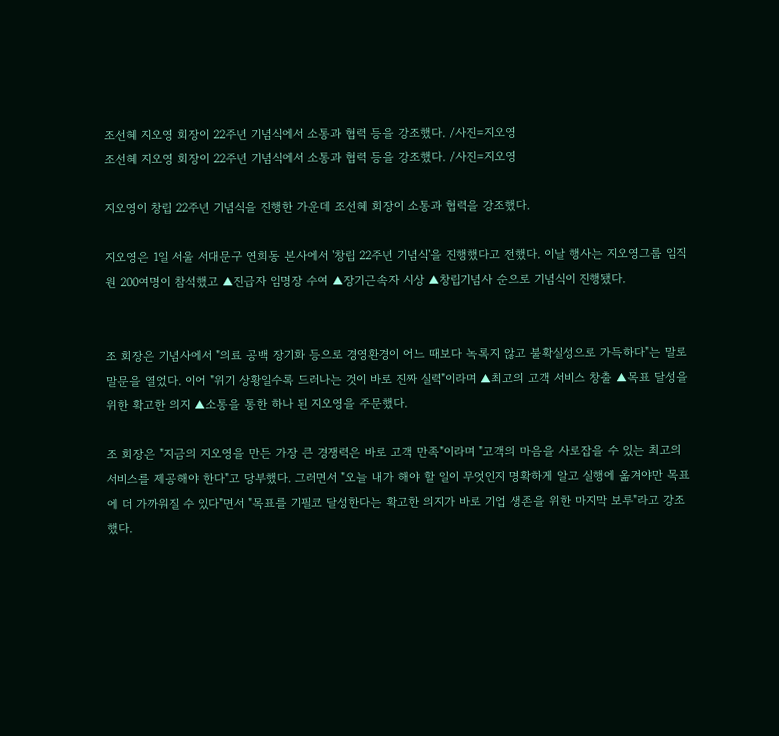조선혜 지오영 회장이 22주년 기념식에서 소통과 협력 등을 강조했다. /사진=지오영
조선혜 지오영 회장이 22주년 기념식에서 소통과 협력 등을 강조했다. /사진=지오영

지오영이 창립 22주년 기념식을 진행한 가운데 조선혜 회장이 소통과 협력을 강조했다.

지오영은 1일 서울 서대문구 연희동 본사에서 '창립 22주년 기념식'을 진행했다고 전했다. 이날 행사는 지오영그룹 임직원 200여명이 참석했고 ▲진급자 임명장 수여 ▲장기근속자 시상 ▲창립기념사 순으로 기념식이 진행됐다.


조 회장은 기념사에서 "의료 공백 장기화 등으로 경영환경이 어느 때보다 녹록지 않고 불확실성으로 가득하다"는 말로 말문을 열었다. 이어 "위기 상황일수록 드러나는 것이 바로 진짜 실력"이라며 ▲최고의 고객 서비스 창출 ▲목표 달성을 위한 확고한 의지 ▲소통을 통한 하나 된 지오영을 주문했다.

조 회장은 "지금의 지오영을 만든 가장 큰 경쟁력은 바로 고객 만족"이라며 "고객의 마음을 사로잡을 수 있는 최고의 서비스를 제공해야 한다"고 당부했다. 그러면서 "오늘 내가 해야 할 일이 무엇인지 명확하게 알고 실행에 옮겨야만 목표에 더 가까워질 수 있다"면서 "목표를 기필코 달성한다는 확고한 의지가 바로 기업 생존을 위한 마지막 보루"라고 강조했다.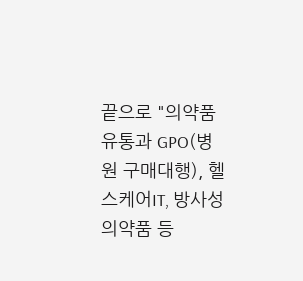끝으로 "의약품 유통과 GPO(병원 구매대행), 헬스케어IT, 방사성의약품 등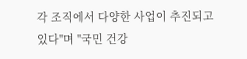각 조직에서 다양한 사업이 추진되고 있다"며 "국민 건강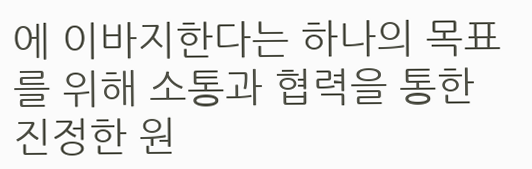에 이바지한다는 하나의 목표를 위해 소통과 협력을 통한 진정한 원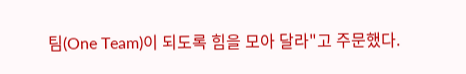팀(One Team)이 되도록 힘을 모아 달라"고 주문했다.